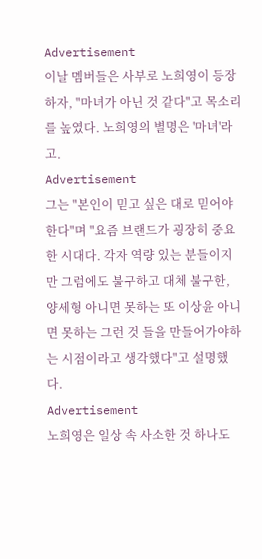Advertisement
이날 멤버들은 사부로 노희영이 등장하자, "마녀가 아닌 것 같다"고 목소리를 높였다. 노희영의 별명은 '마녀'라고.
Advertisement
그는 "본인이 믿고 싶은 대로 믿어야 한다"며 "요즘 브랜드가 굉장히 중요한 시대다. 각자 역량 있는 분들이지만 그럼에도 불구하고 대체 불구한, 양세형 아니면 못하는 또 이상윤 아니면 못하는 그런 것 들을 만들어가야하는 시점이라고 생각했다"고 설명했다.
Advertisement
노희영은 일상 속 사소한 것 하나도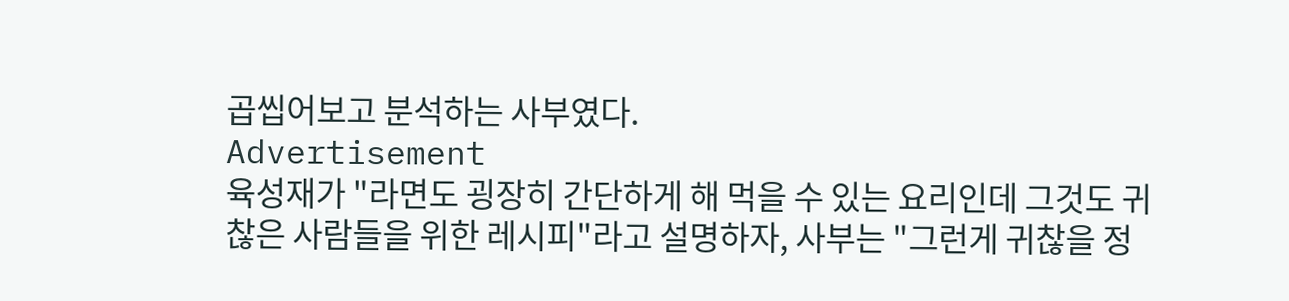곱씹어보고 분석하는 사부였다.
Advertisement
육성재가 "라면도 굉장히 간단하게 해 먹을 수 있는 요리인데 그것도 귀찮은 사람들을 위한 레시피"라고 설명하자, 사부는 "그런게 귀찮을 정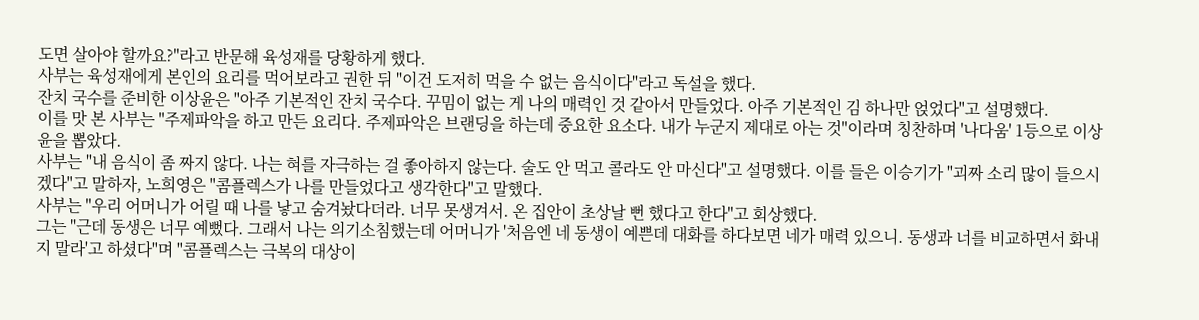도면 살아야 할까요?"라고 반문해 육성재를 당황하게 했다.
사부는 육성재에게 본인의 요리를 먹어보라고 권한 뒤 "이건 도저히 먹을 수 없는 음식이다"라고 독설을 했다.
잔치 국수를 준비한 이상윤은 "아주 기본적인 잔치 국수다. 꾸밈이 없는 게 나의 매력인 것 같아서 만들었다. 아주 기본적인 김 하나만 얹었다"고 설명했다.
이를 맛 본 사부는 "주제파악을 하고 만든 요리다. 주제파악은 브랜딩을 하는데 중요한 요소다. 내가 누군지 제대로 아는 것"이라며 칭찬하며 '나다움' 1등으로 이상윤을 뽑았다.
사부는 "내 음식이 좀 짜지 않다. 나는 혀를 자극하는 걸 좋아하지 않는다. 술도 안 먹고 콜라도 안 마신다"고 설명했다. 이를 들은 이승기가 "괴짜 소리 많이 들으시겠다"고 말하자, 노희영은 "콤플렉스가 나를 만들었다고 생각한다"고 말했다.
사부는 "우리 어머니가 어릴 때 나를 낳고 숨겨놨다더라. 너무 못생겨서. 온 집안이 초상날 뻔 했다고 한다"고 회상했다.
그는 "근데 동생은 너무 예뻤다. 그래서 나는 의기소침했는데 어머니가 '처음엔 네 동생이 예쁜데 대화를 하다보면 네가 매력 있으니. 동생과 너를 비교하면서 화내지 말라'고 하셨다"며 "콤플렉스는 극복의 대상이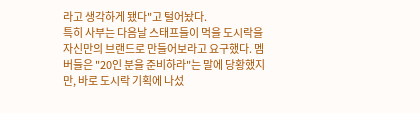라고 생각하게 됐다"고 털어놨다.
특히 사부는 다음날 스태프들이 먹을 도시락을 자신만의 브랜드로 만들어보라고 요구했다. 멤버들은 "20인 분을 준비하라"는 말에 당황했지만, 바로 도시락 기획에 나섰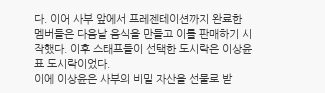다. 이어 사부 앞에서 프레젠테이션까지 완료한 멤버들은 다음날 음식을 만들고 이를 판매하기 시작했다. 이후 스태프들이 선택한 도시락은 이상윤 표 도시락이었다.
이에 이상윤은 사부의 비밀 자산을 선물로 받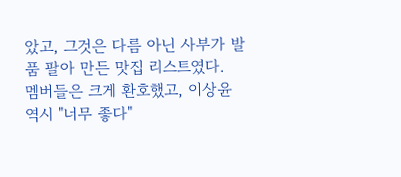았고, 그것은 다름 아닌 사부가 발품 팔아 만든 맛집 리스트였다.
멤버들은 크게 환호했고, 이상윤 역시 "너무 좋다"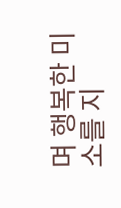며 행복한 미소를 지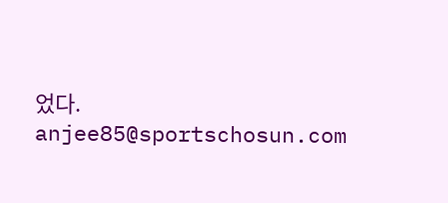었다.
anjee85@sportschosun.com